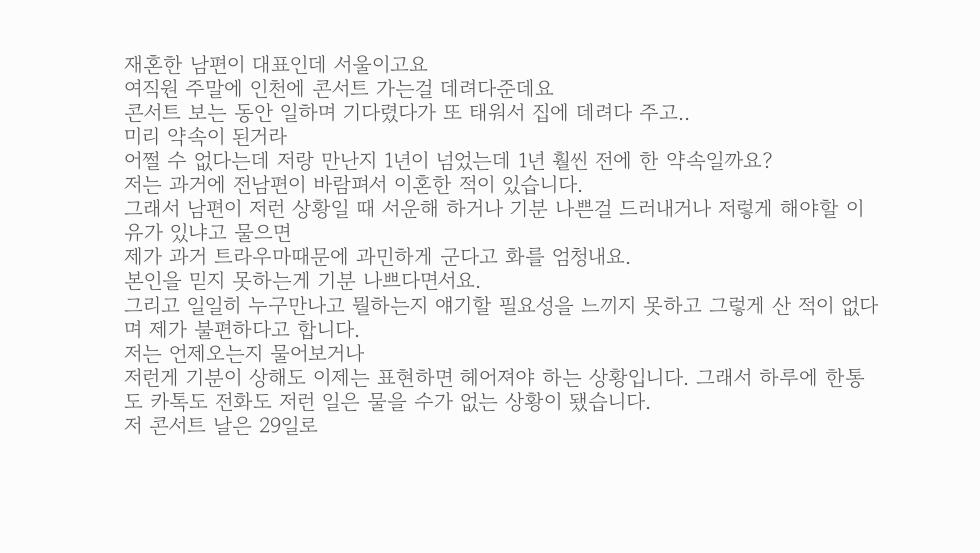재혼한 남편이 대표인데 서울이고요
여직원 주말에 인천에 콘서트 가는걸 데려다준데요
콘서트 보는 동안 일하며 기다렸다가 또 태워서 집에 데려다 주고..
미리 약속이 된거라
어쩔 수 없다는데 저랑 만난지 1년이 넘었는데 1년 훨씬 전에 한 약속일까요?
저는 과거에 전남편이 바람펴서 이혼한 적이 있습니다.
그래서 남편이 저런 상황일 때 서운해 하거나 기분 나쁜걸 드러내거나 저렇게 해야할 이유가 있냐고 물으면
제가 과거 트라우마때문에 과민하게 군다고 화를 엄청내요.
본인을 믿지 못하는게 기분 나쁘다면서요.
그리고 일일히 누구만나고 뭘하는지 얘기할 필요성을 느끼지 못하고 그렇게 산 적이 없다며 제가 불편하다고 합니다.
저는 언제오는지 물어보거나
저런게 기분이 상해도 이제는 표현하면 헤어져야 하는 상황입니다. 그래서 하루에 한통도 카톡도 전화도 저런 일은 물을 수가 없는 상황이 됐습니다.
저 콘서트 날은 29일로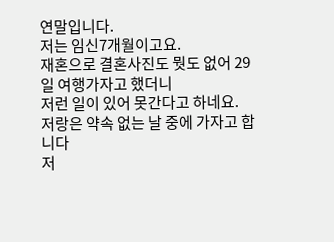연말입니다.
저는 임신7개월이고요.
재혼으로 결혼사진도 뭣도 없어 29일 여행가자고 했더니
저런 일이 있어 못간다고 하네요.
저랑은 약속 없는 날 중에 가자고 합니다
저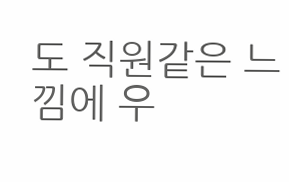도 직원같은 느낌에 우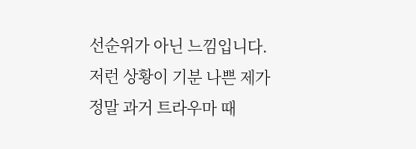선순위가 아닌 느낌입니다.
저런 상황이 기분 나쁜 제가
정말 과거 트라우마 때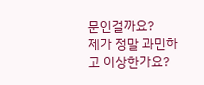문인걸까요?
제가 정말 과민하고 이상한가요?